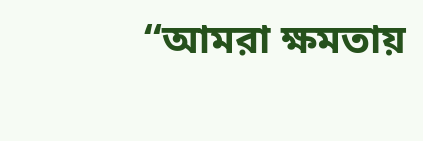“আমরা ক্ষমতায়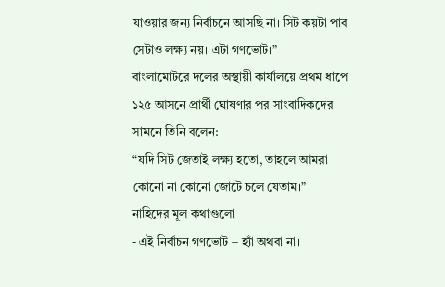যাওয়ার জন্য নির্বাচনে আসছি না। সিট কয়টা পাব সেটাও লক্ষ্য নয়। এটা গণভোট।”
বাংলামোটরে দলের অস্থায়ী কার্যালয়ে প্রথম ধাপে ১২৫ আসনে প্রার্থী ঘোষণার পর সাংবাদিকদের সামনে তিনি বলেন:
“যদি সিট জেতাই লক্ষ্য হতো, তাহলে আমরা কোনো না কোনো জোটে চলে যেতাম।”
নাহিদের মূল কথাগুলো
- এই নির্বাচন গণভোট – হ্যাঁ অথবা না।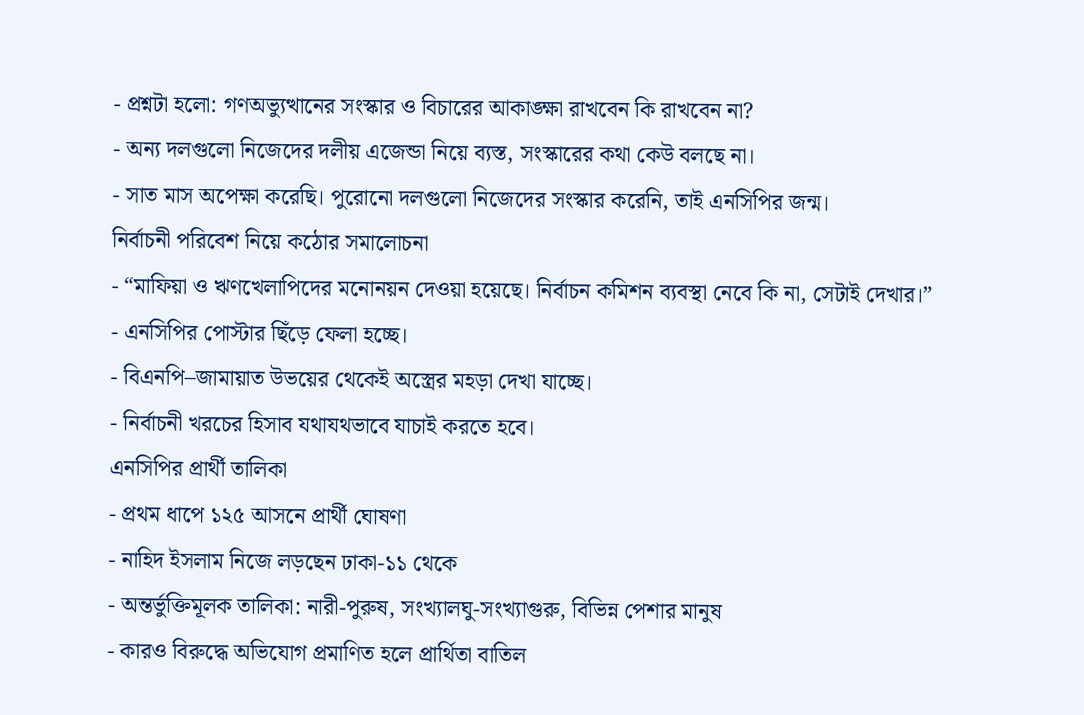- প্রশ্নটা হলো: গণঅভ্যুত্থানের সংস্কার ও বিচারের আকাঙ্ক্ষা রাখবেন কি রাখবেন না?
- অন্য দলগুলো নিজেদের দলীয় এজেন্ডা নিয়ে ব্যস্ত, সংস্কারের কথা কেউ বলছে না।
- সাত মাস অপেক্ষা করেছি। পুরোনো দলগুলো নিজেদের সংস্কার করেনি, তাই এনসিপির জন্ম।
নির্বাচনী পরিবেশ নিয়ে কঠোর সমালোচনা
- “মাফিয়া ও ঋণখেলাপিদের মনোনয়ন দেওয়া হয়েছে। নির্বাচন কমিশন ব্যবস্থা নেবে কি না, সেটাই দেখার।”
- এনসিপির পোস্টার ছিঁড়ে ফেলা হচ্ছে।
- বিএনপি–জামায়াত উভয়ের থেকেই অস্ত্রের মহড়া দেখা যাচ্ছে।
- নির্বাচনী খরচের হিসাব যথাযথভাবে যাচাই করতে হবে।
এনসিপির প্রার্থী তালিকা
- প্রথম ধাপে ১২৫ আসনে প্রার্থী ঘোষণা
- নাহিদ ইসলাম নিজে লড়ছেন ঢাকা-১১ থেকে
- অন্তর্ভুক্তিমূলক তালিকা: নারী-পুরুষ, সংখ্যালঘু-সংখ্যাগুরু, বিভিন্ন পেশার মানুষ
- কারও বিরুদ্ধে অভিযোগ প্রমাণিত হলে প্রার্থিতা বাতিল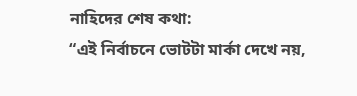নাহিদের শেষ কথা:
“এই নির্বাচনে ভোটটা মার্কা দেখে নয়,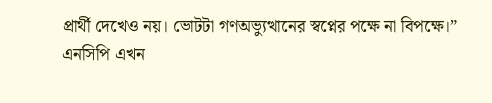প্রার্থী দেখেও নয়। ভোটটা গণঅভ্যুত্থানের স্বপ্নের পক্ষে না বিপক্ষে।”
এনসিপি এখন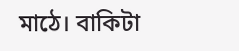মাঠে। বাকিটা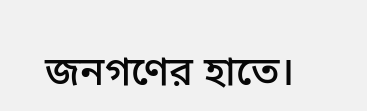জনগণের হাতে।